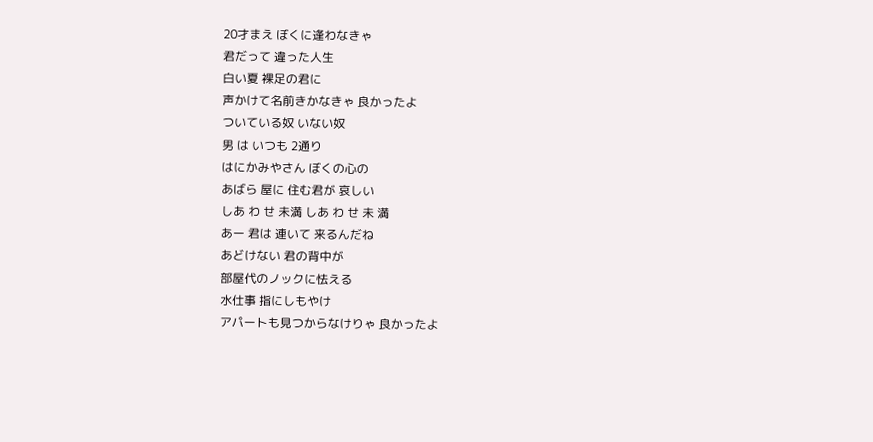20才まえ ぼくに逢わなきゃ
君だって 違った人生
白い夏 裸足の君に
声かけて名前きかなきゃ 良かったよ
ついている奴 いない奴
男 は いつも 2通り
はにかみやさん ぼくの心の
あばら 屋に 住む君が 哀しい
しあ わ せ 未満 しあ わ せ 未 満
あー 君は 連いて 来るんだね
あどけない 君の背中が
部屋代のノックに怯える
水仕事 指にしもやけ
アパートも見つからなけりゃ 良かったよ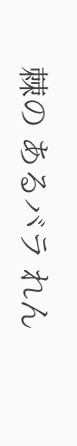棘の あるバラ れん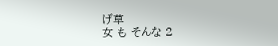げ草
女 も そんな 2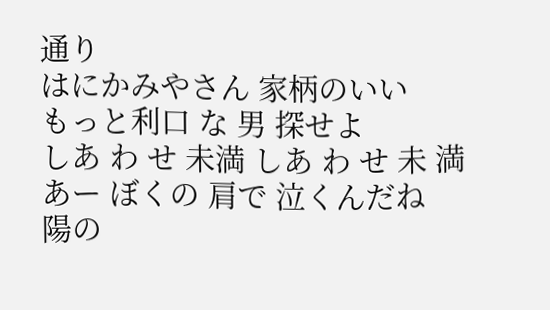通り
はにかみやさん 家柄のいい
もっと利口 な 男 探せよ
しあ わ せ 未満 しあ わ せ 未 満
あー ぼくの 肩で 泣くんだね
陽の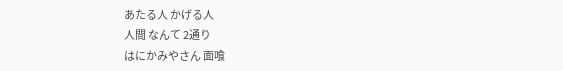あたる人 かげる人
人間 なんて 2通り
はにかみやさん 面喰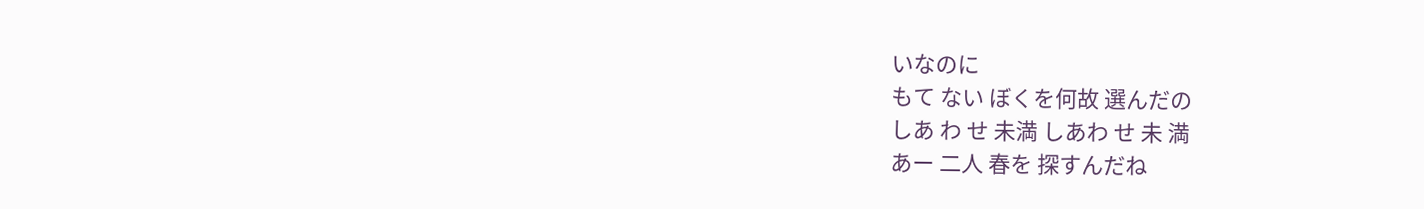いなのに
もて ない ぼくを何故 選んだの
しあ わ せ 未満 しあわ せ 未 満
あー 二人 春を 探すんだね